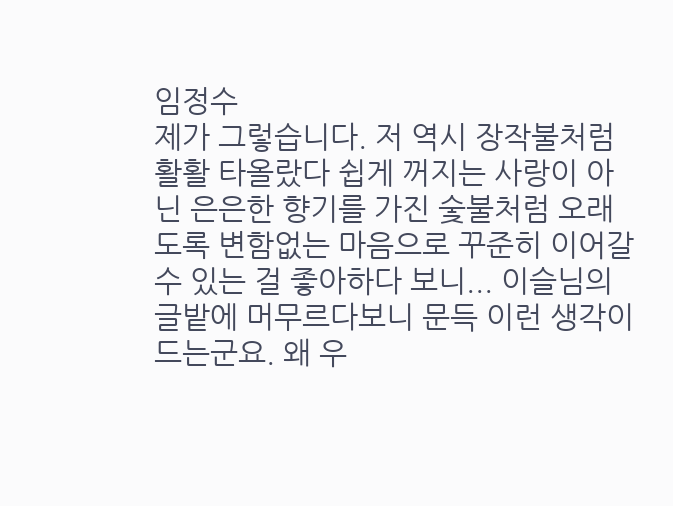임정수
제가 그렇습니다. 저 역시 장작불처럼 활활 타올랐다 쉽게 꺼지는 사랑이 아닌 은은한 향기를 가진 숯불처럼 오래도록 변함없는 마음으로 꾸준히 이어갈수 있는 걸 좋아하다 보니... 이슬님의 글밭에 머무르다보니 문득 이런 생각이 드는군요. 왜 우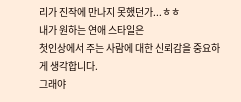리가 진작에 만나지 못했던가...ㅎㅎ
내가 원하는 연애 스타일은
첫인상에서 주는 사람에 대한 신뢰감을 중요하게 생각합니다.
그래야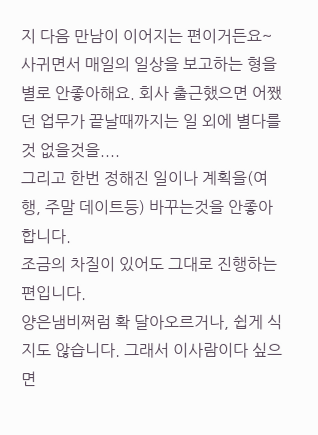지 다음 만남이 이어지는 편이거든요~
사귀면서 매일의 일상을 보고하는 형을 별로 안좋아해요. 회사 출근했으면 어쨌던 업무가 끝날때까지는 일 외에 별다를것 없을것을....
그리고 한번 정해진 일이나 계획을(여행, 주말 데이트등) 바꾸는것을 안좋아 합니다.
조금의 차질이 있어도 그대로 진행하는 편입니다.
양은냄비쩌럼 확 달아오르거나, 쉽게 식지도 않습니다. 그래서 이사람이다 싶으면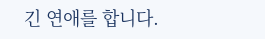긴 연애를 합니다.